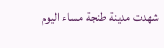شهدت مدينة طنجة مساء اليوم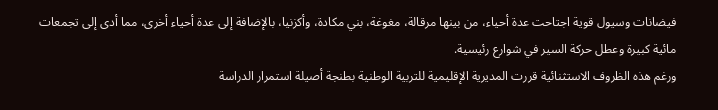فيضانات وسيول قوية اجتاحت عدة أحياء، من بينها مرقالة، مغوغة، بني مكادة، وأكزنيا، بالإضافة إلى عدة أحياء أخرى، مما أدى إلى تجمعات مائية كبيرة وعطل حركة السير في شوارع رئيسية.
ورغم هذه الظروف الاستثنائية قررت المديرية الإقليمية للتربية الوطنية بطنجة أصيلة استمرار الدراسة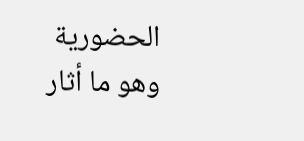الحضورية وهو ما أثار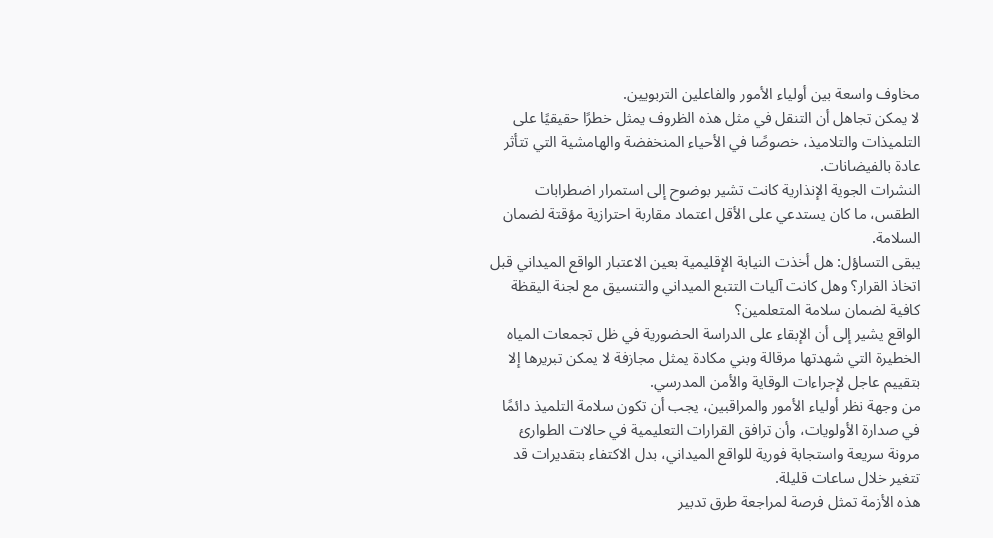مخاوف واسعة بين أولياء الأمور والفاعلين التربويين.
لا يمكن تجاهل أن التنقل في مثل هذه الظروف يمثل خطرًا حقيقيًا على التلميذات والتلاميذ، خصوصًا في الأحياء المنخفضة والهامشية التي تتأثر عادة بالفيضانات.
النشرات الجوية الإنذارية كانت تشير بوضوح إلى استمرار اضطرابات الطقس، ما كان يستدعي على الأقل اعتماد مقاربة احترازية مؤقتة لضمان السلامة.
يبقى التساؤل: هل أخذت النيابة الإقليمية بعين الاعتبار الواقع الميداني قبل اتخاذ القرار؟ وهل كانت آليات التتبع الميداني والتنسيق مع لجنة اليقظة كافية لضمان سلامة المتعلمين؟
الواقع يشير إلى أن الإبقاء على الدراسة الحضورية في ظل تجمعات المياه الخطيرة التي شهدتها مرقالة وبني مكادة يمثل مجازفة لا يمكن تبريرها إلا بتقييم عاجل لإجراءات الوقاية والأمن المدرسي.
من وجهة نظر أولياء الأمور والمراقبين، يجب أن تكون سلامة التلميذ دائمًا في صدارة الأولويات، وأن ترافق القرارات التعليمية في حالات الطوارئ مرونة سريعة واستجابة فورية للواقع الميداني، بدل الاكتفاء بتقديرات قد تتغير خلال ساعات قليلة.
هذه الأزمة تمثل فرصة لمراجعة طرق تدبير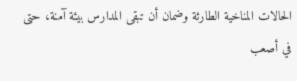الحالات المناخية الطارئة وضمان أن تبقى المدارس بيئة آمنة، حتى في أصعب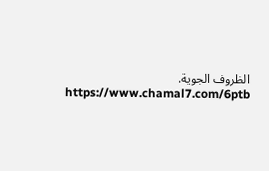الظروف الجوية.
https://www.chamal7.com/6ptb